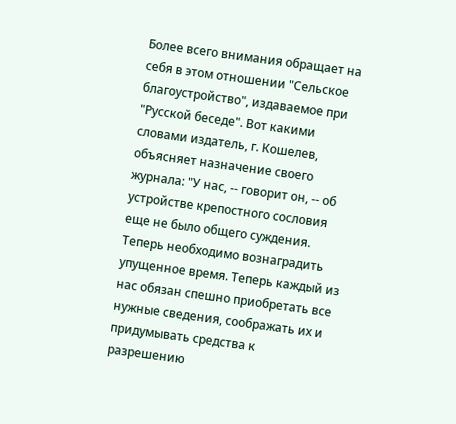Более всего внимания обращает на себя в этом отношении "Сельское благоустройство", издаваемое при "Русской беседе". Вот какими словами издатель, г. Кошелев, объясняет назначение своего журнала: "У нас, -- говорит он, -- об устройстве крепостного сословия еще не было общего суждения. Теперь необходимо вознаградить упущенное время. Теперь каждый из нас обязан спешно приобретать все нужные сведения, соображать их и придумывать средства к разрешению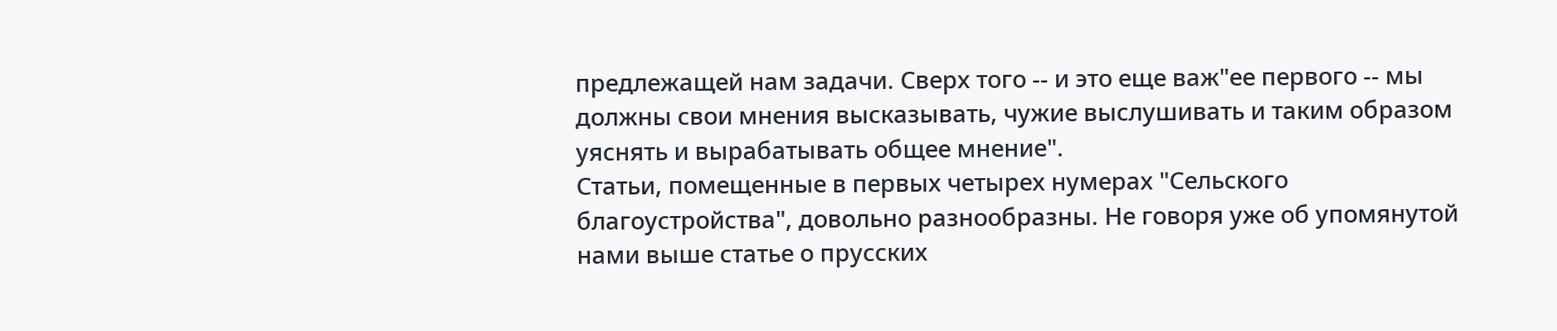предлежащей нам задачи. Сверх того -- и это еще важ"ее первого -- мы должны свои мнения высказывать, чужие выслушивать и таким образом уяснять и вырабатывать общее мнение".
Статьи, помещенные в первых четырех нумерах "Сельского благоустройства", довольно разнообразны. Не говоря уже об упомянутой нами выше статье о прусских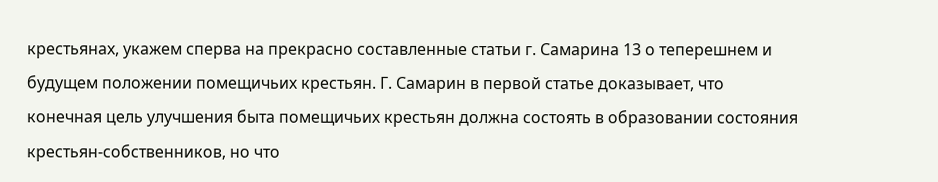крестьянах, укажем сперва на прекрасно составленные статьи г. Самарина 13 о теперешнем и будущем положении помещичьих крестьян. Г. Самарин в первой статье доказывает, что конечная цель улучшения быта помещичьих крестьян должна состоять в образовании состояния крестьян-собственников, но что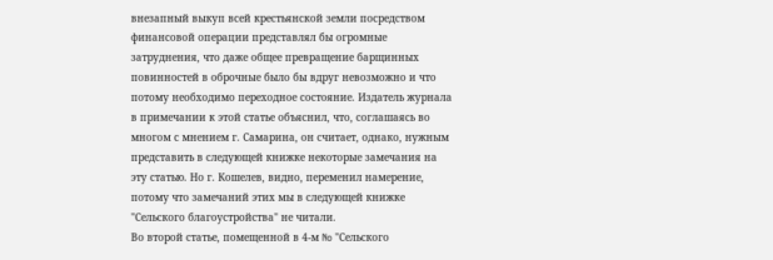внезапный выкуп всей крестьянской земли посредством финансовой операции представлял бы огромные затруднения, что даже общее превращение барщинных повинностей в оброчные было бы вдруг невозможно и что потому необходимо переходное состояние. Издатель журнала в примечании к этой статье объяснил, что, соглашаясь во многом с мнением г. Самарина, он считает, однако, нужным представить в следующей книжке некоторые замечания на эту статью. Но г. Кошелев, видно, переменил намерение, потому что замечаний этих мы в следующей книжке "Сельского благоустройства" не читали.
Во второй статье, помещенной в 4-м No "Сельского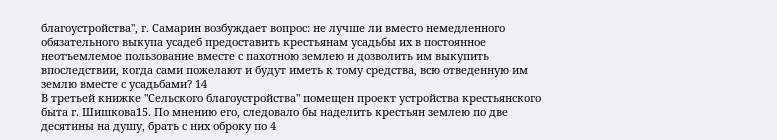благоустройства", г. Самарин возбуждает вопрос: не лучше ли вместо немедленного обязательного выкупа усадеб предоставить крестьянам усадьбы их в постоянное неотъемлемое пользование вместе с пахотною землею и дозволить им выкупить впоследствии, когда сами пожелают и будут иметь к тому средства, всю отведенную им землю вместе с усадьбами? 14
В третьей книжке "Сельского благоустройства" помещен проект устройства крестьянского быта г. Шишкова15. По мнению его, следовало бы наделить крестьян землею по две десятины на душу, брать с них оброку по 4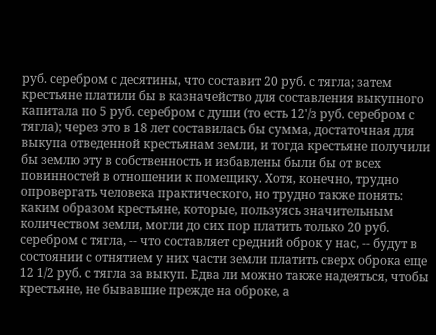руб. серебром с десятины, что составит 20 руб. с тягла; затем крестьяне платили бы в казначейство для составления выкупного капитала по 5 руб. серебром с души (то есть 12'/з руб. серебром с тягла); через это в 18 лет составилась бы сумма, достаточная для выкупа отведенной крестьянам земли, и тогда крестьяне получили бы землю эту в собственность и избавлены были бы от всех повинностей в отношении к помещику. Хотя, конечно, трудно опровергать человека практического, но трудно также понять: каким образом крестьяне, которые, пользуясь значительным количеством земли, могли до сих пор платить только 20 руб. серебром с тягла, -- что составляет средний оброк у нас, -- будут в состоянии с отнятием у них части земли платить сверх оброка еще 12 1/2 руб. с тягла за выкуп. Едва ли можно также надеяться, чтобы крестьяне, не бывавшие прежде на оброке, а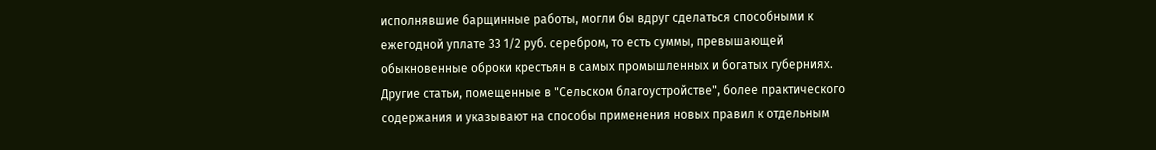исполнявшие барщинные работы, могли бы вдруг сделаться способными к ежегодной уплате 33 1/2 руб. серебром, то есть суммы, превышающей обыкновенные оброки крестьян в самых промышленных и богатых губерниях.
Другие статьи, помещенные в "Сельском благоустройстве", более практического содержания и указывают на способы применения новых правил к отдельным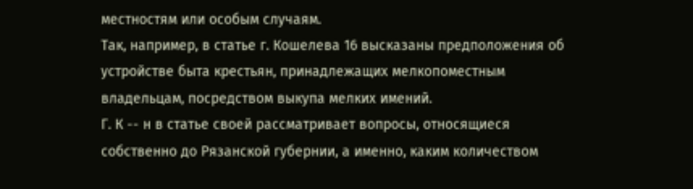местностям или особым случаям.
Так, например, в статье г. Кошелева 16 высказаны предположения об устройстве быта крестьян, принадлежащих мелкопоместным владельцам, посредством выкупа мелких имений.
Г. К -- н в статье своей рассматривает вопросы, относящиеся собственно до Рязанской губернии, а именно, каким количеством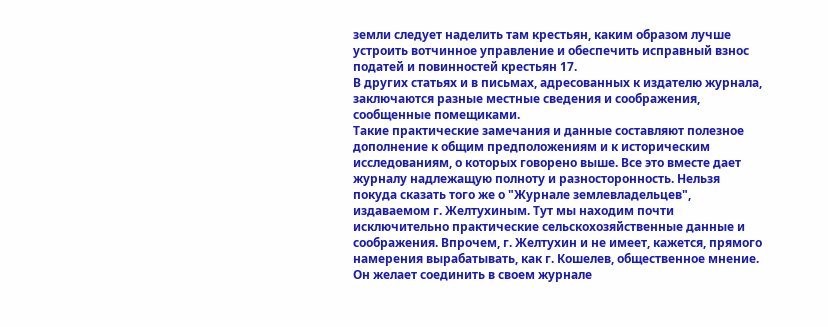земли следует наделить там крестьян, каким образом лучше устроить вотчинное управление и обеспечить исправный взнос податей и повинностей крестьян 17.
В других статьях и в письмах, адресованных к издателю журнала, заключаются разные местные сведения и соображения, сообщенные помещиками.
Такие практические замечания и данные составляют полезное дополнение к общим предположениям и к историческим исследованиям, о которых говорено выше. Все это вместе дает журналу надлежащую полноту и разносторонность. Нельзя покуда сказать того же о "Журнале землевладельцев", издаваемом г. Желтухиным. Тут мы находим почти исключительно практические сельскохозяйственные данные и соображения. Впрочем, г. Желтухин и не имеет, кажется, прямого намерения вырабатывать, как г. Кошелев, общественное мнение. Он желает соединить в своем журнале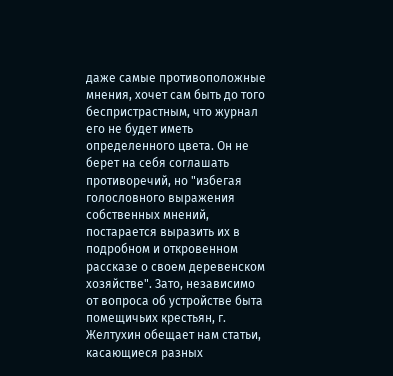даже самые противоположные мнения, хочет сам быть до того беспристрастным, что журнал его не будет иметь определенного цвета. Он не берет на себя соглашать противоречий, но "избегая голословного выражения собственных мнений, постарается выразить их в подробном и откровенном рассказе о своем деревенском хозяйстве". Зато, независимо от вопроса об устройстве быта помещичьих крестьян, г. Желтухин обещает нам статьи, касающиеся разных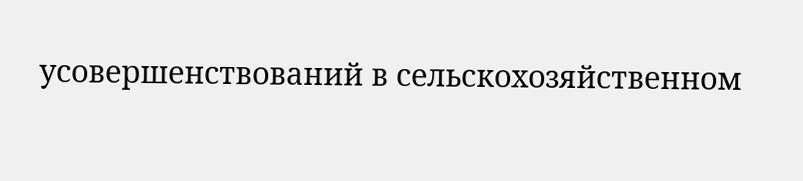усовершенствований в сельскохозяйственном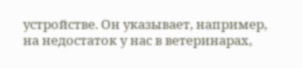устройстве. Он указывает, например, на недостаток у нас в ветеринарах,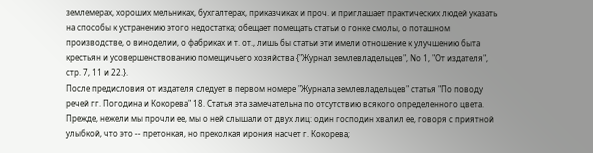землемерах, хороших мельниках, бухгалтерах, приказчиках и проч. и приглашает практических людей указать на способы к устранению этого недостатка; обещает помещать статьи о гонке смолы, о поташном производстве, о виноделии, о фабриках и т. от., лишь бы статьи эти имели отношение к улучшению быта крестьян и усовершенствованию помещичьего хозяйства {"Журнал землевладельцев", No 1, "От издателя", стр. 7, 11 и 22.}.
После предисловия от издателя следует в первом номере "Журнала землевладельцев" статья "По поводу речей гг. Погодина и Кокорева" 18. Статья эта замечательна по отсутствию всякого определенного цвета. Прежде, нежели мы прочли ее, мы о ней слышали от двух лиц: один господин хвалил ее, говоря с приятной улыбкой, что это -- претонкая, но преколкая ирония насчет г. Кокорева;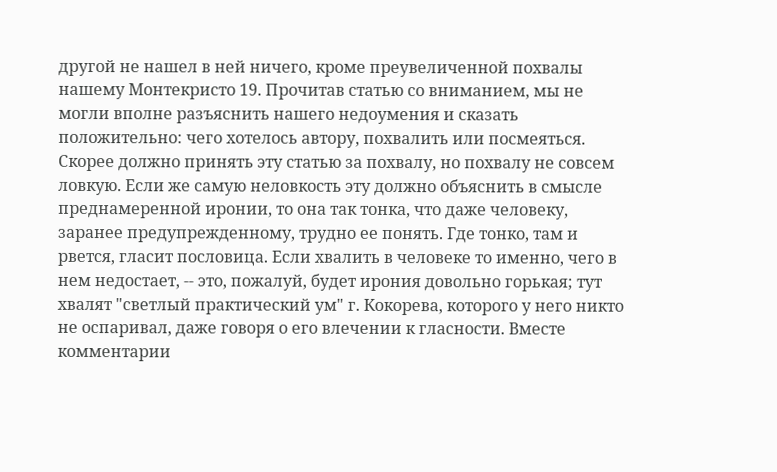другой не нашел в ней ничего, кроме преувеличенной похвалы нашему Монтекристо 19. Прочитав статью со вниманием, мы не могли вполне разъяснить нашего недоумения и сказать положительно: чего хотелось автору, похвалить или посмеяться. Скорее должно принять эту статью за похвалу, но похвалу не совсем ловкую. Если же самую неловкость эту должно объяснить в смысле преднамеренной иронии, то она так тонка, что даже человеку, заранее предупрежденному, трудно ее понять. Где тонко, там и рвется, гласит пословица. Если хвалить в человеке то именно, чего в нем недостает, -- это, пожалуй, будет ирония довольно горькая; тут хвалят "светлый практический ум" г. Кокорева, которого у него никто не оспаривал, даже говоря о его влечении к гласности. Вместе комментарии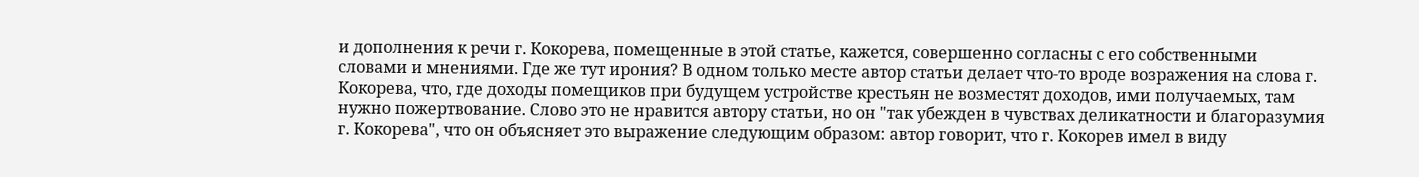и дополнения к речи г. Кокорева, помещенные в этой статье, кажется, совершенно согласны с его собственными словами и мнениями. Где же тут ирония? В одном только месте автор статьи делает что-то вроде возражения на слова г. Кокорева, что, где доходы помещиков при будущем устройстве крестьян не возместят доходов, ими получаемых, там нужно пожертвование. Слово это не нравится автору статьи, но он "так убежден в чувствах деликатности и благоразумия г. Кокорева", что он объясняет это выражение следующим образом: автор говорит, что г. Кокорев имел в виду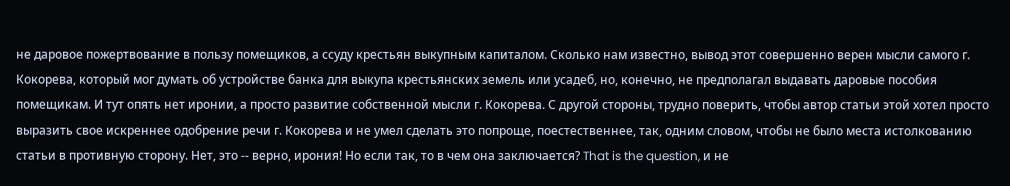не даровое пожертвование в пользу помещиков, а ссуду крестьян выкупным капиталом. Сколько нам известно, вывод этот совершенно верен мысли самого г. Кокорева, который мог думать об устройстве банка для выкупа крестьянских земель или усадеб, но, конечно, не предполагал выдавать даровые пособия помещикам. И тут опять нет иронии, а просто развитие собственной мысли г. Кокорева. С другой стороны, трудно поверить, чтобы автор статьи этой хотел просто выразить свое искреннее одобрение речи г. Кокорева и не умел сделать это попроще, поестественнее, так, одним словом, чтобы не было места истолкованию статьи в противную сторону. Нет, это -- верно, ирония! Но если так, то в чем она заключается? That is the question, и не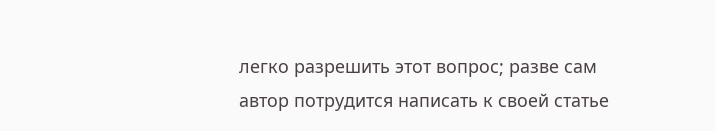легко разрешить этот вопрос; разве сам автор потрудится написать к своей статье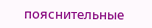пояснительные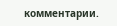комментарии.